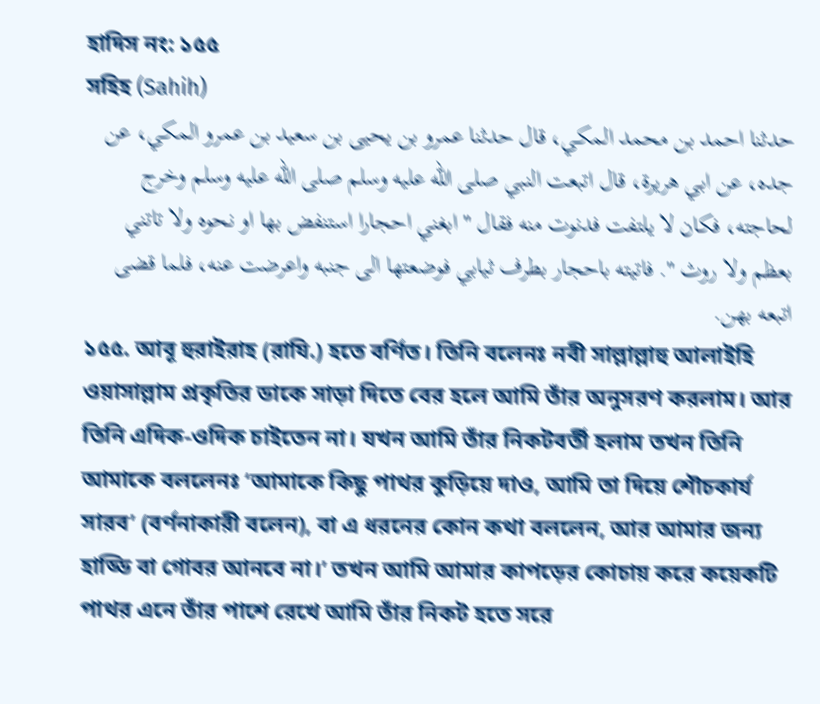হাদিস নং: ১৫৫
সহিহ (Sahih)
حدثنا احمد بن محمد المكي، قال حدثنا عمرو بن يحيى بن سعيد بن عمرو المكي، عن جده، عن ابي هريرة، قال اتبعت النبي صلى الله عليه وسلم صلى الله عليه وسلم وخرج لحاجته، فكان لا يلتفت فدنوت منه فقال " ابغني احجارا استنفض بها او نحوه ولا تاتني بعظم ولا روث ". فاتيته باحجار بطرف ثيابي فوضعتها الى جنبه واعرضت عنه، فلما قضى اتبعه بهن.
১৫৫. আবূ হুরাইরাহ (রাযি.) হতে বর্ণিত। তিনি বলেনঃ নবী সাল্লাল্লাহু আলাইহি ওয়াসাল্লাম প্রকৃতির ডাকে সাড়া দিতে বের হলে আমি তাঁর অনুসরণ করলাম। আর তিনি এদিক-ওদিক চাইতেন না। যখন আমি তাঁর নিকটবর্তী হলাম তখন তিনি আমাকে বললেনঃ ‘আমাকে কিছু পাথর কুড়িয়ে দাও, আমি তা দিয়ে শৌচকার্য সারব’ (বর্ণনাকারী বলেন), বা এ ধরনের কোন কথা বললেন, আর আমার জন্য হাড্ডি বা গোবর আনবে না।’ তখন আমি আমার কাপড়ের কোচায় করে কয়েকটি পাথর এনে তাঁর পাশে রেখে আমি তাঁর নিকট হতে সরে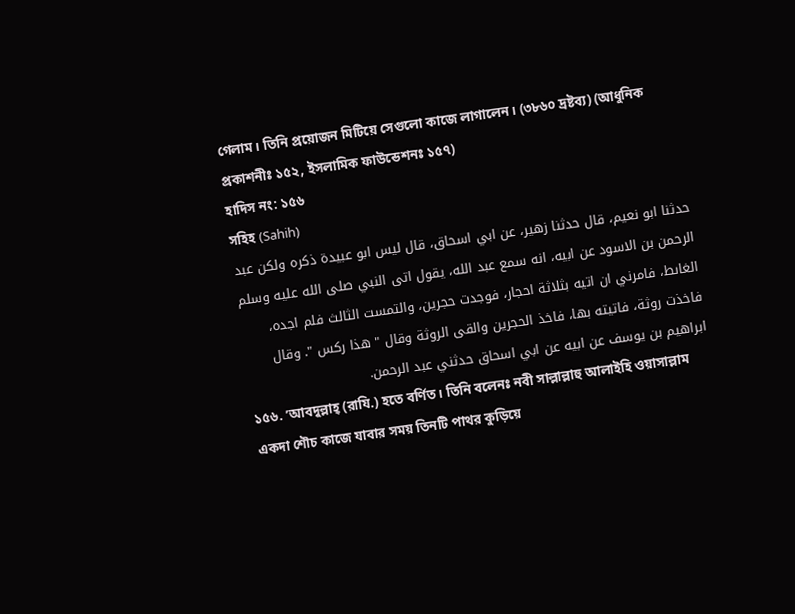গেলাম। তিনি প্রয়োজন মিটিয়ে সেগুলো কাজে লাগালেন। (৩৮৬০ দ্রষ্টব্য) (আধুনিক প্রকাশনীঃ ১৫২, ইসলামিক ফাউন্ডেশনঃ ১৫৭)
হাদিস নং: ১৫৬
সহিহ (Sahih)
حدثنا ابو نعيم، قال حدثنا زهير، عن ابي اسحاق، قال ليس ابو عبيدة ذكره ولكن عبد الرحمن بن الاسود عن ابيه، انه سمع عبد الله، يقول اتى النبي صلى الله عليه وسلم الغاىط، فامرني ان اتيه بثلاثة احجار، فوجدت حجرين، والتمست الثالث فلم اجده، فاخذت روثة، فاتيته بها، فاخذ الحجرين والقى الروثة وقال " هذا ركس ". وقال ابراهيم بن يوسف عن ابيه عن ابي اسحاق حدثني عبد الرحمن.
১৫৬. ’আবদুল্লাহ্ (রাযি.) হতে বর্ণিত। তিনি বলেনঃ নবী সাল্লাল্লাহু আলাইহি ওয়াসাল্লাম একদা শৌচ কাজে যাবার সময় তিনটি পাথর কুড়িয়ে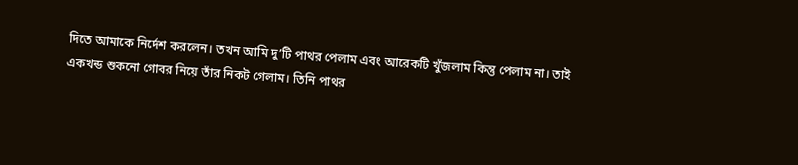দিতে আমাকে নির্দেশ করলেন। তখন আমি দু’টি পাথর পেলাম এবং আরেকটি খুঁজলাম কিন্তু পেলাম না। তাই একখন্ড শুকনো গোবর নিয়ে তাঁর নিকট গেলাম। তিনি পাথর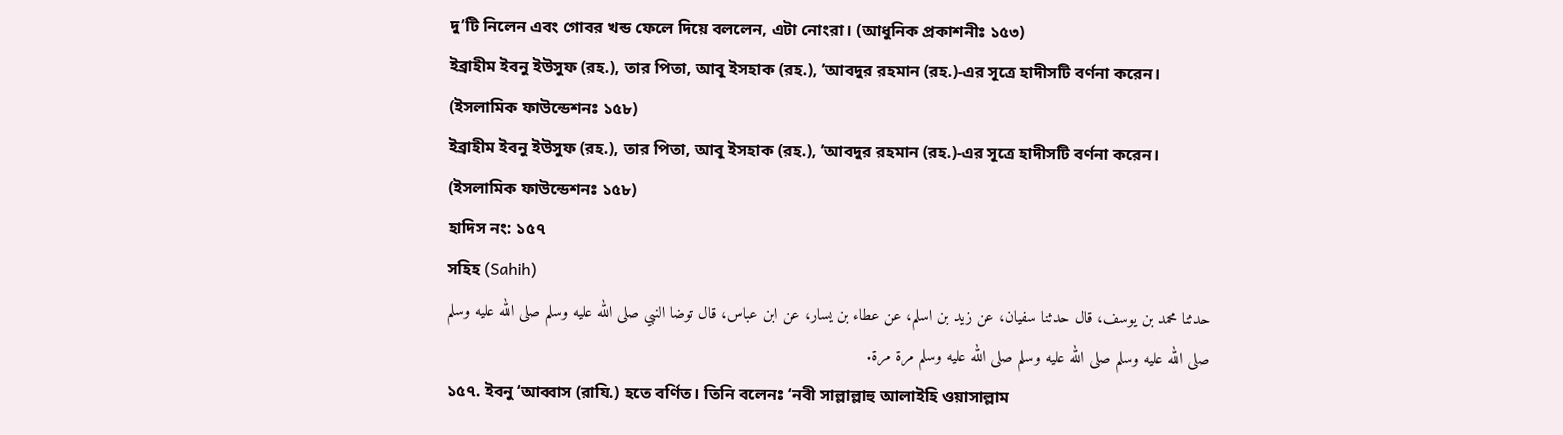দু’টি নিলেন এবং গোবর খন্ড ফেলে দিয়ে বললেন, এটা নোংরা। (আধুনিক প্রকাশনীঃ ১৫৩)
ইব্রাহীম ইবনু ইউসুফ (রহ.), তার পিতা, আবূ ইসহাক (রহ.), ’আবদুর রহমান (রহ.)-এর সূত্রে হাদীসটি বর্ণনা করেন। (ইসলামিক ফাউন্ডেশনঃ ১৫৮)
ইব্রাহীম ইবনু ইউসুফ (রহ.), তার পিতা, আবূ ইসহাক (রহ.), ’আবদুর রহমান (রহ.)-এর সূত্রে হাদীসটি বর্ণনা করেন। (ইসলামিক ফাউন্ডেশনঃ ১৫৮)
হাদিস নং: ১৫৭
সহিহ (Sahih)
حدثنا محمد بن يوسف، قال حدثنا سفيان، عن زيد بن اسلم، عن عطاء بن يسار، عن ابن عباس، قال توضا النبي صلى الله عليه وسلم صلى الله عليه وسلم صلى الله عليه وسلم صلى الله عليه وسلم صلى الله عليه وسلم مرة مرة.
১৫৭. ইবনু ‘আব্বাস (রাযি.) হতে বর্ণিত। তিনি বলেনঃ ‘নবী সাল্লাল্লাহু আলাইহি ওয়াসাল্লাম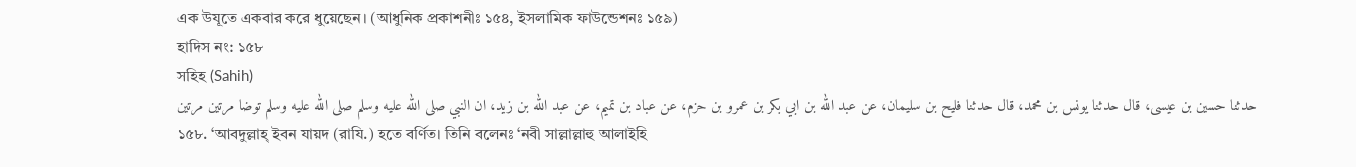এক উযূতে একবার করে ধুয়েছেন। (আধুনিক প্রকাশনীঃ ১৫৪, ইসলামিক ফাউন্ডেশনঃ ১৫৯)
হাদিস নং: ১৫৮
সহিহ (Sahih)
حدثنا حسين بن عيسى، قال حدثنا يونس بن محمد، قال حدثنا فليح بن سليمان، عن عبد الله بن ابي بكر بن عمرو بن حزم، عن عباد بن تميم، عن عبد الله بن زيد، ان النبي صلى الله عليه وسلم صلى الله عليه وسلم توضا مرتين مرتين
১৫৮. ‘আবদুল্লাহ্ ইবন যায়দ (রাযি.) হতে বর্ণিত। তিনি বলেনঃ ‘নবী সাল্লাল্লাহু আলাইহি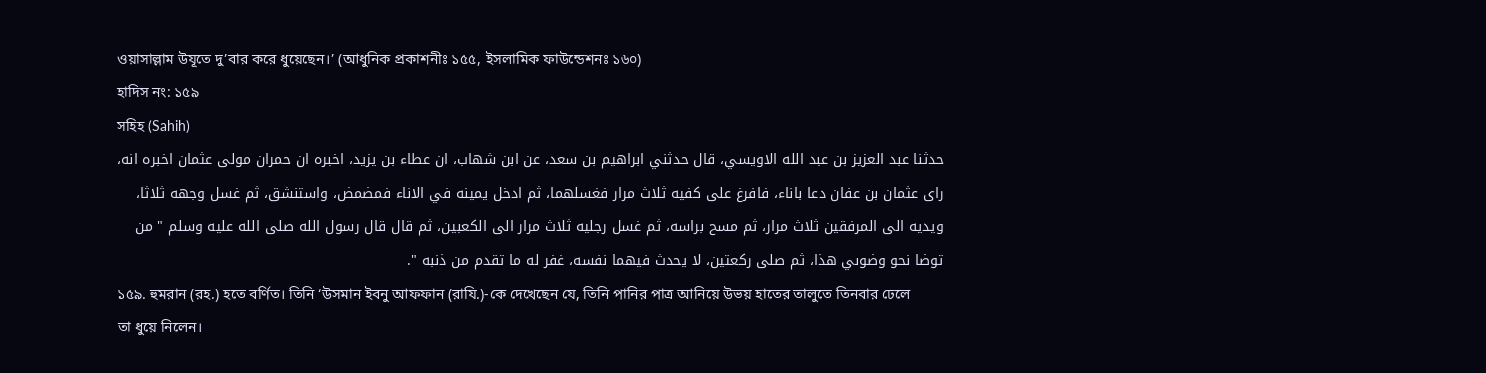ওয়াসাল্লাম উযূতে দু’বার করে ধুয়েছেন।’ (আধুনিক প্রকাশনীঃ ১৫৫, ইসলামিক ফাউন্ডেশনঃ ১৬০)
হাদিস নং: ১৫৯
সহিহ (Sahih)
حدثنا عبد العزيز بن عبد الله الاويسي، قال حدثني ابراهيم بن سعد، عن ابن شهاب، ان عطاء بن يزيد، اخبره ان حمران مولى عثمان اخبره انه، راى عثمان بن عفان دعا باناء، فافرغ على كفيه ثلاث مرار فغسلهما، ثم ادخل يمينه في الاناء فمضمض، واستنشق، ثم غسل وجهه ثلاثا، ويديه الى المرفقين ثلاث مرار، ثم مسح براسه، ثم غسل رجليه ثلاث مرار الى الكعبين، ثم قال قال رسول الله صلى الله عليه وسلم " من توضا نحو وضوىي هذا، ثم صلى ركعتين، لا يحدث فيهما نفسه، غفر له ما تقدم من ذنبه ".
১৫৯. হুমরান (রহ.) হতে বর্ণিত। তিনি ‘উসমান ইবনু আফফান (রাযি.)-কে দেখেছেন যে, তিনি পানির পাত্র আনিয়ে উভয় হাতের তালুতে তিনবার ঢেলে তা ধুয়ে নিলেন।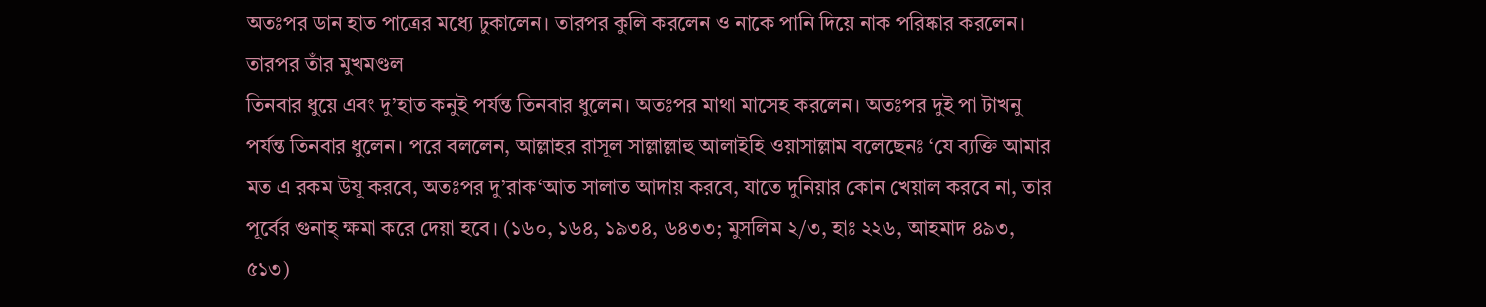অতঃপর ডান হাত পাত্রের মধ্যে ঢুকালেন। তারপর কুলি করলেন ও নাকে পানি দিয়ে নাক পরিষ্কার করলেন। তারপর তাঁর মুখমণ্ডল
তিনবার ধুয়ে এবং দু’হাত কনুই পর্যন্ত তিনবার ধুলেন। অতঃপর মাথা মাসেহ করলেন। অতঃপর দুই পা টাখনু পর্যন্ত তিনবার ধুলেন। পরে বললেন, আল্লাহর রাসূল সাল্লাল্লাহু আলাইহি ওয়াসাল্লাম বলেছেনঃ ‘যে ব্যক্তি আমার মত এ রকম উযূ করবে, অতঃপর দু’রাক‘আত সালাত আদায় করবে, যাতে দুনিয়ার কোন খেয়াল করবে না, তার পূর্বের গুনাহ্ ক্ষমা করে দেয়া হবে। (১৬০, ১৬৪, ১৯৩৪, ৬৪৩৩; মুসলিম ২/৩, হাঃ ২২৬, আহমাদ ৪৯৩, ৫১৩)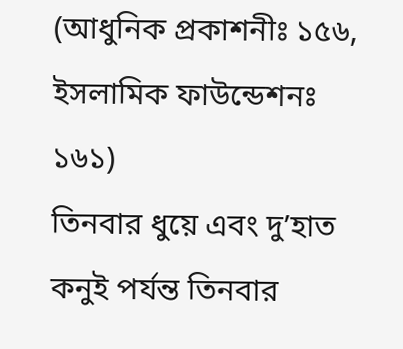(আধুনিক প্রকাশনীঃ ১৫৬, ইসলামিক ফাউন্ডেশনঃ ১৬১)
তিনবার ধুয়ে এবং দু’হাত কনুই পর্যন্ত তিনবার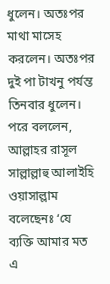ধুলেন। অতঃপর মাথা মাসেহ করলেন। অতঃপর দুই পা টাখনু পর্যন্ত তিনবার ধুলেন। পরে বললেন, আল্লাহর রাসূল সাল্লাল্লাহু আলাইহি ওয়াসাল্লাম বলেছেনঃ ‘যে ব্যক্তি আমার মত এ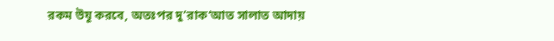রকম উযূ করবে, অতঃপর দু’রাক‘আত সালাত আদায়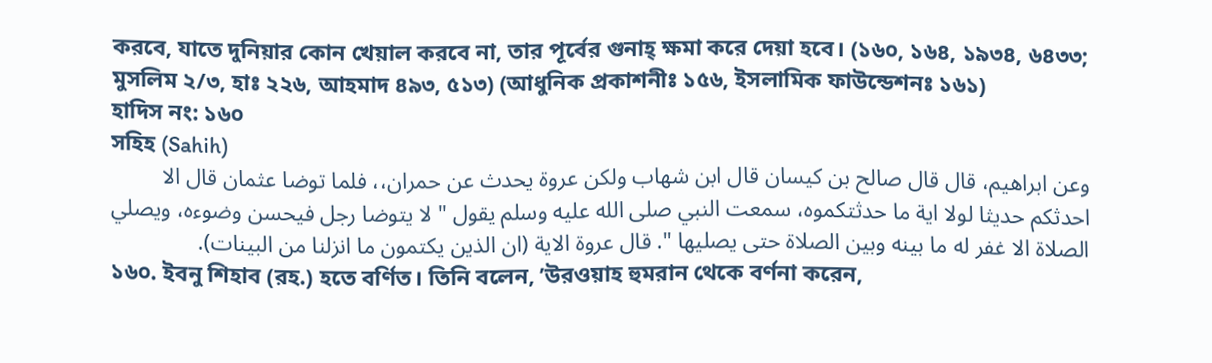করবে, যাতে দুনিয়ার কোন খেয়াল করবে না, তার পূর্বের গুনাহ্ ক্ষমা করে দেয়া হবে। (১৬০, ১৬৪, ১৯৩৪, ৬৪৩৩; মুসলিম ২/৩, হাঃ ২২৬, আহমাদ ৪৯৩, ৫১৩) (আধুনিক প্রকাশনীঃ ১৫৬, ইসলামিক ফাউন্ডেশনঃ ১৬১)
হাদিস নং: ১৬০
সহিহ (Sahih)
وعن ابراهيم، قال قال صالح بن كيسان قال ابن شهاب ولكن عروة يحدث عن حمران،، فلما توضا عثمان قال الا احدثكم حديثا لولا اية ما حدثتكموه، سمعت النبي صلى الله عليه وسلم يقول " لا يتوضا رجل فيحسن وضوءه، ويصلي الصلاة الا غفر له ما بينه وبين الصلاة حتى يصليها ". قال عروة الاية (ان الذين يكتمون ما انزلنا من البينات).
১৬০. ইবনু শিহাব (রহ.) হতে বর্ণিত। তিনি বলেন, ’উরওয়াহ হুমরান থেকে বর্ণনা করেন,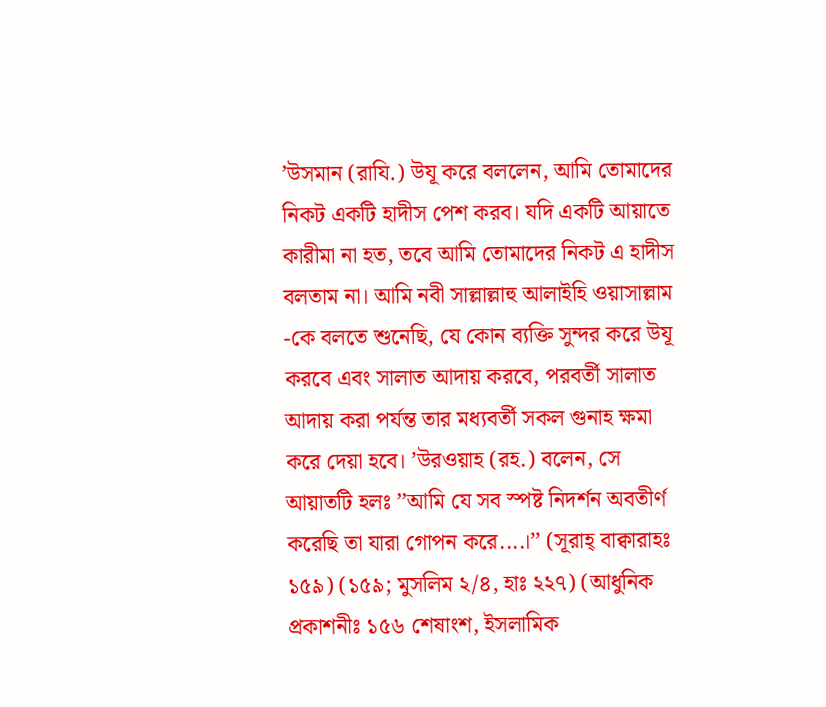’উসমান (রাযি.) উযূ করে বললেন, আমি তোমাদের নিকট একটি হাদীস পেশ করব। যদি একটি আয়াতে কারীমা না হত, তবে আমি তোমাদের নিকট এ হাদীস বলতাম না। আমি নবী সাল্লাল্লাহু আলাইহি ওয়াসাল্লাম -কে বলতে শুনেছি, যে কোন ব্যক্তি সুন্দর করে উযূ করবে এবং সালাত আদায় করবে, পরবর্তী সালাত আদায় করা পর্যন্ত তার মধ্যবর্তী সকল গুনাহ ক্ষমা করে দেয়া হবে। ’উরওয়াহ (রহ.) বলেন, সে আয়াতটি হলঃ ’’আমি যে সব স্পষ্ট নিদর্শন অবতীর্ণ করেছি তা যারা গোপন করে....।’’ (সূরাহ্ বাক্বারাহঃ ১৫৯) (১৫৯; মুসলিম ২/৪, হাঃ ২২৭) (আধুনিক প্রকাশনীঃ ১৫৬ শেষাংশ, ইসলামিক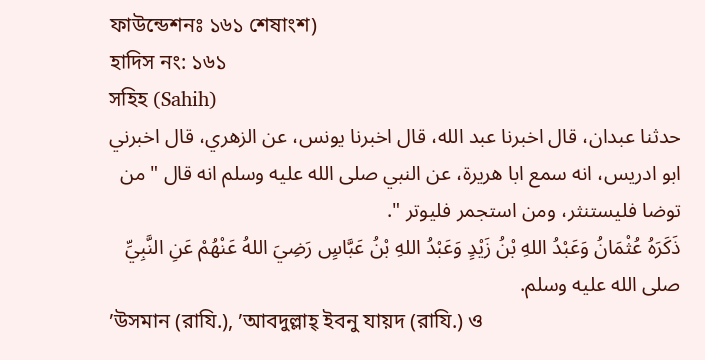ফাউন্ডেশনঃ ১৬১ শেষাংশ)
হাদিস নং: ১৬১
সহিহ (Sahih)
حدثنا عبدان، قال اخبرنا عبد الله، قال اخبرنا يونس، عن الزهري، قال اخبرني ابو ادريس، انه سمع ابا هريرة، عن النبي صلى الله عليه وسلم انه قال " من توضا فليستنثر، ومن استجمر فليوتر ".
ذَكَرَهُ عُثْمَانُ وَعَبْدُ اللهِ بْنُ زَيْدٍ وَعَبْدُ اللهِ بْنُ عَبَّاسٍ رَضِيَ اللهُ عَنْهُمْ عَنِ النَّبِيِّ صلى الله عليه وسلم.
’উসমান (রাযি.), ’আবদুল্লাহ্ ইবনু যায়দ (রাযি.) ও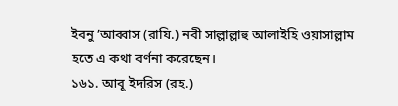ইবনু ’আব্বাস (রাযি.) নবী সাল্লাল্লাহু আলাইহি ওয়াসাল্লাম হতে এ কথা বর্ণনা করেছেন।
১৬১. আবূ ইদরিস (রহ.)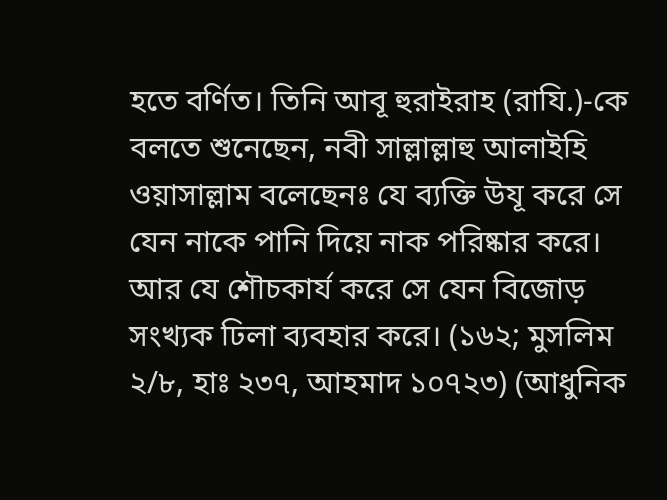হতে বর্ণিত। তিনি আবূ হুরাইরাহ (রাযি.)-কে বলতে শুনেছেন, নবী সাল্লাল্লাহু আলাইহি ওয়াসাল্লাম বলেছেনঃ যে ব্যক্তি উযূ করে সে যেন নাকে পানি দিয়ে নাক পরিষ্কার করে। আর যে শৌচকার্য করে সে যেন বিজোড় সংখ্যক ঢিলা ব্যবহার করে। (১৬২; মুসলিম ২/৮, হাঃ ২৩৭, আহমাদ ১০৭২৩) (আধুনিক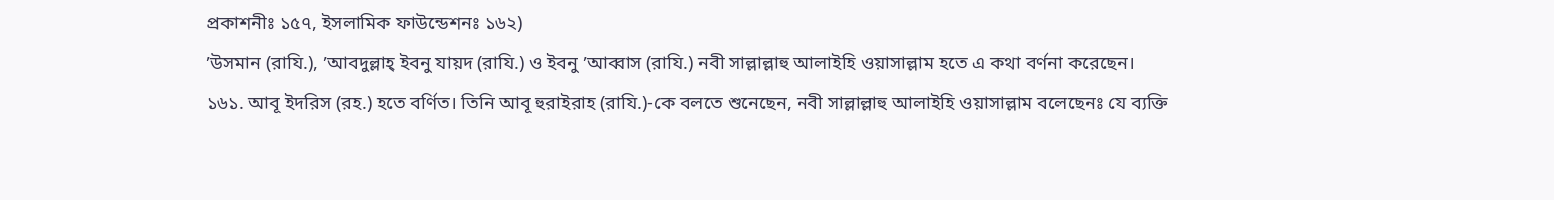প্রকাশনীঃ ১৫৭, ইসলামিক ফাউন্ডেশনঃ ১৬২)
’উসমান (রাযি.), ’আবদুল্লাহ্ ইবনু যায়দ (রাযি.) ও ইবনু ’আব্বাস (রাযি.) নবী সাল্লাল্লাহু আলাইহি ওয়াসাল্লাম হতে এ কথা বর্ণনা করেছেন।
১৬১. আবূ ইদরিস (রহ.) হতে বর্ণিত। তিনি আবূ হুরাইরাহ (রাযি.)-কে বলতে শুনেছেন, নবী সাল্লাল্লাহু আলাইহি ওয়াসাল্লাম বলেছেনঃ যে ব্যক্তি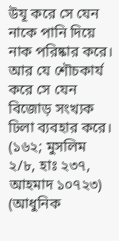উযূ করে সে যেন নাকে পানি দিয়ে নাক পরিষ্কার করে। আর যে শৌচকার্য করে সে যেন বিজোড় সংখ্যক ঢিলা ব্যবহার করে। (১৬২; মুসলিম ২/৮, হাঃ ২৩৭, আহমাদ ১০৭২৩) (আধুনিক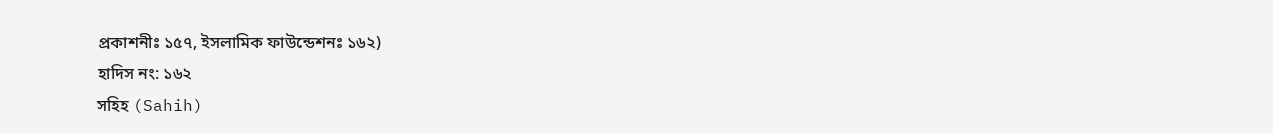প্রকাশনীঃ ১৫৭, ইসলামিক ফাউন্ডেশনঃ ১৬২)
হাদিস নং: ১৬২
সহিহ (Sahih)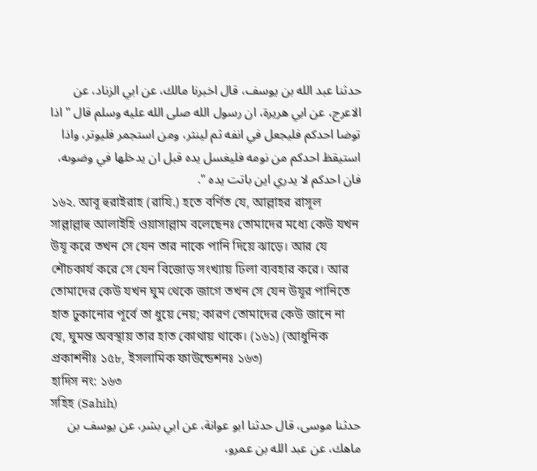حدثنا عبد الله بن يوسف، قال اخبرنا مالك، عن ابي الزناد، عن الاعرج، عن ابي هريرة، ان رسول الله صلى الله عليه وسلم قال " اذا توضا احدكم فليجعل في انفه ثم لينثر، ومن استجمر فليوتر، واذا استيقظ احدكم من نومه فليغسل يده قبل ان يدخلها في وضوىه، فان احدكم لا يدري اين باتت يده ".
১৬২. আবূ হুরাইরাহ (রাযি.) হতে বর্ণিত যে, আল্লাহর রাসূল সাল্লাল্লাহু আলাইহি ওয়াসাল্লাম বলেছেনঃ তোমাদের মধ্যে কেউ যখন উযূ করে তখন সে যেন তার নাকে পানি দিয়ে ঝাড়ে। আর যে শৌচকার্য করে সে যেন বিজোড় সংখ্যায় ঢিলা ব্যবহার করে। আর তোমাদের কেউ যখন ঘুম থেকে জাগে তখন সে যেন উযূর পানিতে হাত ঢুকানোর পূর্বে তা ধুয়ে নেয়; কারণ তোমাদের কেউ জানে না যে, ঘুমন্ত অবস্থায় তার হাত কোথায় থাকে। (১৬১) (আধুনিক প্রকাশনীঃ ১৫৮, ইসলামিক ফাউন্ডেশনঃ ১৬৩)
হাদিস নং: ১৬৩
সহিহ (Sahih)
حدثنا موسى، قال حدثنا ابو عوانة، عن ابي بشر، عن يوسف بن ماهك، عن عبد الله بن عمرو،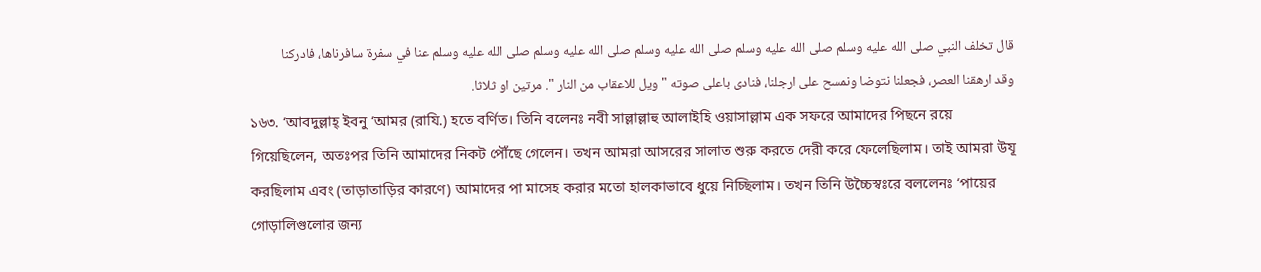قال تخلف النبي صلى الله عليه وسلم صلى الله عليه وسلم صلى الله عليه وسلم صلى الله عليه وسلم صلى الله عليه وسلم عنا في سفرة سافرناها، فادركنا وقد ارهقنا العصر، فجعلنا نتوضا ونمسح على ارجلنا، فنادى باعلى صوته " ويل للاعقاب من النار ". مرتين او ثلاثا.
১৬৩. ‘আবদুল্লাহ্ ইবনু ‘আমর (রাযি.) হতে বর্ণিত। তিনি বলেনঃ নবী সাল্লাল্লাহু আলাইহি ওয়াসাল্লাম এক সফরে আমাদের পিছনে রয়ে গিয়েছিলেন, অতঃপর তিনি আমাদের নিকট পৌঁছে গেলেন। তখন আমরা আসরের সালাত শুরু করতে দেরী করে ফেলেছিলাম। তাই আমরা উযূ করছিলাম এবং (তাড়াতাড়ির কারণে) আমাদের পা মাসেহ করার মতো হালকাভাবে ধুয়ে নিচ্ছিলাম। তখন তিনি উচ্চৈস্বঃরে বললেনঃ ‘পায়ের গোড়ালিগুলোর জন্য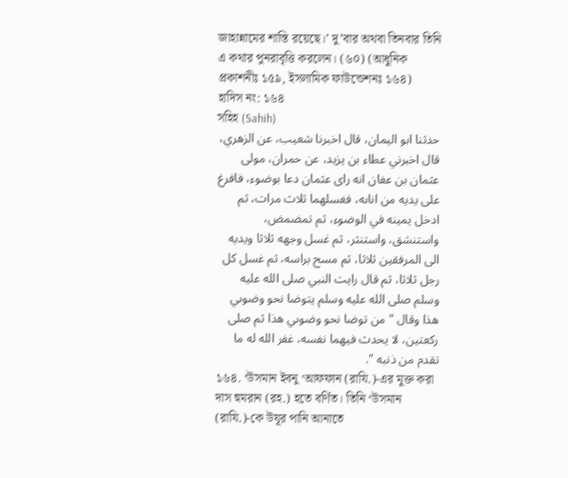জাহান্নামের শাস্তি রয়েছে।’ দু’বার অথবা তিনবার তিনি এ কথার পুনরাবৃত্তি করলেন। (৬০) (আধুনিক প্রকাশনীঃ ১৫৯, ইসলামিক ফাউন্ডেশনঃ ১৬৪)
হাদিস নং: ১৬৪
সহিহ (Sahih)
حدثنا ابو اليمان، قال اخبرنا شعيب، عن الزهري، قال اخبرني عطاء بن يزيد، عن حمران، مولى عثمان بن عفان انه راى عثمان دعا بوضوء، فافرغ على يديه من اناىه، فغسلهما ثلاث مرات، ثم ادخل يمينه في الوضوء، ثم تمضمض، واستنشق، واستنثر، ثم غسل وجهه ثلاثا ويديه الى المرفقين ثلاثا، ثم مسح براسه، ثم غسل كل رجل ثلاثا، ثم قال رايت النبي صلى الله عليه وسلم صلى الله عليه وسلم يتوضا نحو وضوىي هذا وقال " من توضا نحو وضوىي هذا ثم صلى ركعتين، لا يحدث فيهما نفسه، غفر الله له ما تقدم من ذنبه ".
১৬৪. ‘উসমান ইবনু ‘আফফান (রাযি.)-এর মুক্ত করা দাস হুমরান (রহ.) হতে বর্ণিত। তিনি ‘উসমান (রাযি.)-কে উযূর পানি আনাতে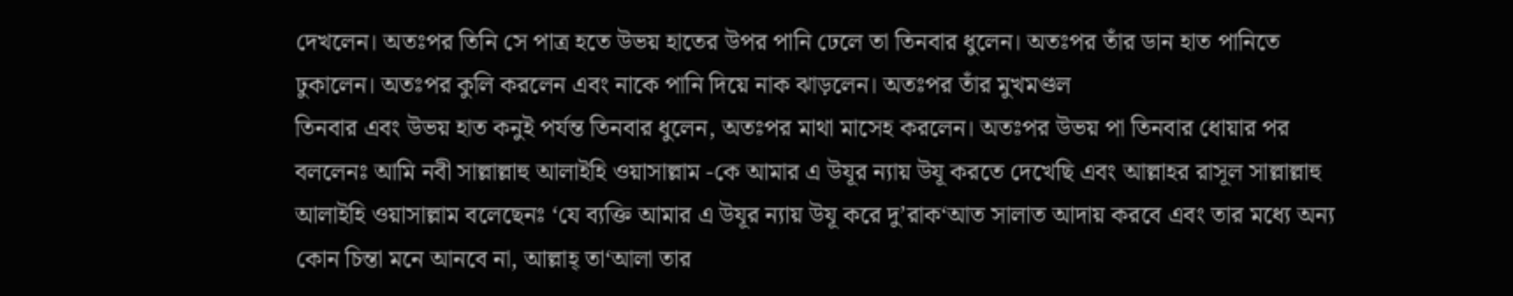দেখলেন। অতঃপর তিনি সে পাত্র হতে উভয় হাতের উপর পানি ঢেলে তা তিনবার ধুলেন। অতঃপর তাঁর ডান হাত পানিতে ঢুকালেন। অতঃপর কুলি করলেন এবং নাকে পানি দিয়ে নাক ঝাড়লেন। অতঃপর তাঁর মুখমণ্ডল
তিনবার এবং উভয় হাত কনুই পর্যন্ত তিনবার ধুলেন, অতঃপর মাথা মাসেহ করলেন। অতঃপর উভয় পা তিনবার ধোয়ার পর বললেনঃ আমি নবী সাল্লাল্লাহু আলাইহি ওয়াসাল্লাম -কে আমার এ উযূর ন্যায় উযূ করতে দেখেছি এবং আল্লাহর রাসূল সাল্লাল্লাহু আলাইহি ওয়াসাল্লাম বলেছেনঃ ‘যে ব্যক্তি আমার এ উযূর ন্যায় উযূ করে দু’রাক‘আত সালাত আদায় করবে এবং তার মধ্যে অন্য কোন চিন্তা মনে আনবে না, আল্লাহ্ তা‘আলা তার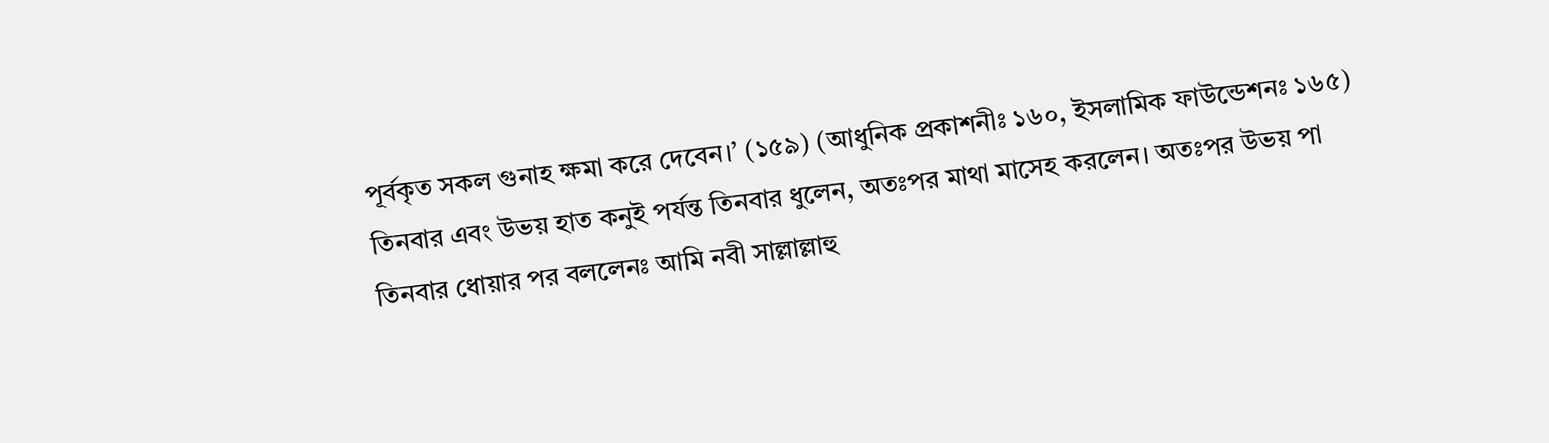পূর্বকৃত সকল গুনাহ ক্ষমা করে দেবেন।’ (১৫৯) (আধুনিক প্রকাশনীঃ ১৬০, ইসলামিক ফাউন্ডেশনঃ ১৬৫)
তিনবার এবং উভয় হাত কনুই পর্যন্ত তিনবার ধুলেন, অতঃপর মাথা মাসেহ করলেন। অতঃপর উভয় পা তিনবার ধোয়ার পর বললেনঃ আমি নবী সাল্লাল্লাহু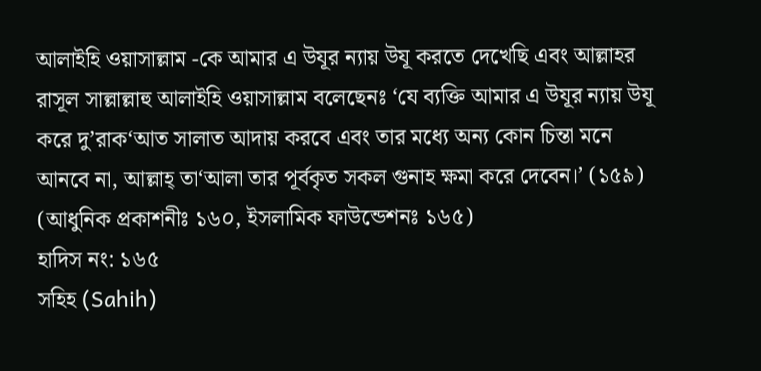আলাইহি ওয়াসাল্লাম -কে আমার এ উযূর ন্যায় উযূ করতে দেখেছি এবং আল্লাহর রাসূল সাল্লাল্লাহু আলাইহি ওয়াসাল্লাম বলেছেনঃ ‘যে ব্যক্তি আমার এ উযূর ন্যায় উযূ করে দু’রাক‘আত সালাত আদায় করবে এবং তার মধ্যে অন্য কোন চিন্তা মনে আনবে না, আল্লাহ্ তা‘আলা তার পূর্বকৃত সকল গুনাহ ক্ষমা করে দেবেন।’ (১৫৯) (আধুনিক প্রকাশনীঃ ১৬০, ইসলামিক ফাউন্ডেশনঃ ১৬৫)
হাদিস নং: ১৬৫
সহিহ (Sahih)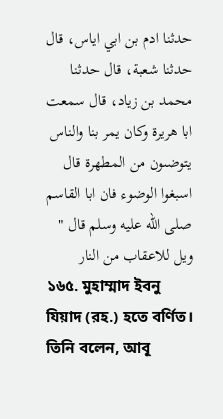حدثنا ادم بن ابي اياس، قال حدثنا شعبة، قال حدثنا محمد بن زياد، قال سمعت ابا هريرة وكان يمر بنا والناس يتوضىون من المطهرة قال اسبغوا الوضوء فان ابا القاسم صلى الله عليه وسلم قال " ويل للاعقاب من النار
১৬৫. মুহাম্মাদ ইবনু যিয়াদ (রহ.) হতে বর্ণিত। তিনি বলেন, আবূ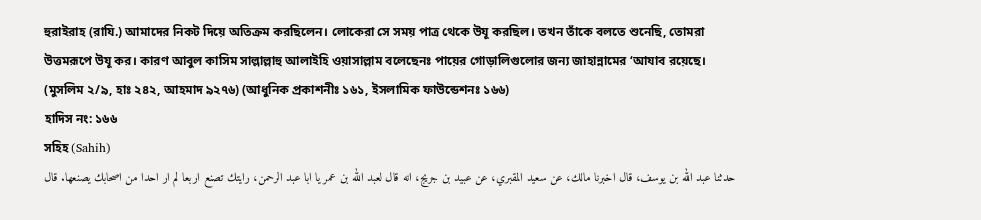হুরাইরাহ (রাযি.) আমাদের নিকট দিয়ে অতিক্রম করছিলেন। লোকেরা সে সময় পাত্র থেকে উযূ করছিল। তখন তাঁকে বলতে শুনেছি, তোমরা উত্তমরূপে উযূ কর। কারণ আবুল কাসিম সাল্লাল্লাহু আলাইহি ওয়াসাল্লাম বলেছেনঃ পায়ের গোড়ালিগুলোর জন্য জাহান্নামের ‘আযাব রয়েছে। (মুসলিম ২/৯, হাঃ ২৪২, আহমাদ ৯২৭৬) (আধুনিক প্রকাশনীঃ ১৬১, ইসলামিক ফাউন্ডেশনঃ ১৬৬)
হাদিস নং: ১৬৬
সহিহ (Sahih)
حدثنا عبد الله بن يوسف، قال اخبرنا مالك، عن سعيد المقبري، عن عبيد بن جريج، انه قال لعبد الله بن عمر يا ابا عبد الرحمن، رايتك تصنع اربعا لم ار احدا من اصحابك يصنعها. قال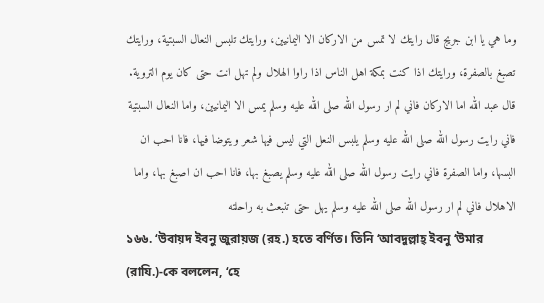وما هي يا ابن جريج قال رايتك لا تمس من الاركان الا اليمانيين، ورايتك تلبس النعال السبتية، ورايتك تصبغ بالصفرة، ورايتك اذا كنت بمكة اهل الناس اذا راوا الهلال ولم تهل انت حتى كان يوم التروية. قال عبد الله اما الاركان فاني لم ار رسول الله صلى الله عليه وسلم يمس الا اليمانيين، واما النعال السبتية فاني رايت رسول الله صلى الله عليه وسلم يلبس النعل التي ليس فيها شعر ويتوضا فيها، فانا احب ان البسها، واما الصفرة فاني رايت رسول الله صلى الله عليه وسلم يصبغ بها، فانا احب ان اصبغ بها، واما الاهلال فاني لم ار رسول الله صلى الله عليه وسلم يهل حتى تنبعث به راحلته
১৬৬. ‘উবায়দ ইবনু জুরায়জ (রহ.) হতে বর্ণিত। তিনি ‘আবদুল্লাহ্ ইবনু ‘উমার (রাযি.)-কে বললেন, ‘হে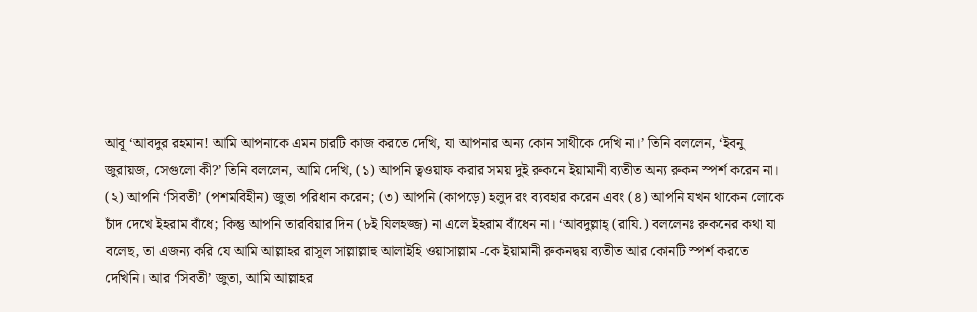আবূ ‘আবদুর রহমান! আমি আপনাকে এমন চারটি কাজ করতে দেখি, যা আপনার অন্য কোন সাথীকে দেখি না।’ তিনি বললেন, ‘ইবনু জুরায়জ, সেগুলো কী?’ তিনি বললেন, আমি দেখি, (১) আপনি ত্বওয়াফ করার সময় দুই রুকনে ইয়ামানী ব্যতীত অন্য রুকন স্পর্শ করেন না। (২) আপনি ‘সিবতী’ (পশমবিহীন) জুতা পরিধান করেন; (৩) আপনি (কাপড়ে) হলুদ রং ব্যবহার করেন এবং (৪) আপনি যখন থাকেন লোকে চাঁদ দেখে ইহরাম বাঁধে; কিন্তু আপনি তারবিয়ার দিন (৮ই যিলহজ্জ) না এলে ইহরাম বাঁধেন না। ‘আবদুল্লাহ্ (রাযি.) বললেনঃ রুকনের কথা যা বলেছ, তা এজন্য করি যে আমি আল্লাহর রাসূল সাল্লাল্লাহু আলাইহি ওয়াসাল্লাম -কে ইয়ামানী রুকনদ্বয় ব্যতীত আর কোনটি স্পর্শ করতে দেখিনি। আর ‘সিবতী’ জুতা, আমি আল্লাহর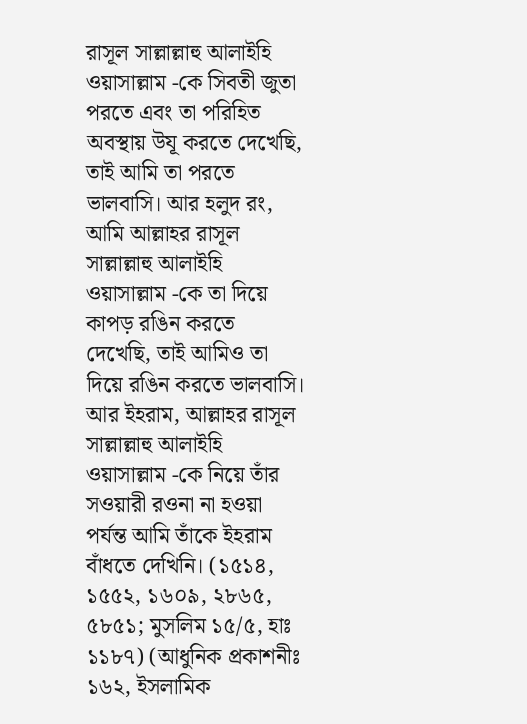রাসূল সাল্লাল্লাহু আলাইহি ওয়াসাল্লাম -কে সিবতী জুতা পরতে এবং তা পরিহিত অবস্থায় উযূ করতে দেখেছি, তাই আমি তা পরতে ভালবাসি। আর হলুদ রং, আমি আল্লাহর রাসূল সাল্লাল্লাহু আলাইহি ওয়াসাল্লাম -কে তা দিয়ে কাপড় রঙিন করতে দেখেছি, তাই আমিও তা দিয়ে রঙিন করতে ভালবাসি। আর ইহরাম, আল্লাহর রাসূল সাল্লাল্লাহু আলাইহি ওয়াসাল্লাম -কে নিয়ে তাঁর সওয়ারী রওনা না হওয়া পর্যন্ত আমি তাঁকে ইহরাম বাঁধতে দেখিনি। (১৫১৪, ১৫৫২, ১৬০৯, ২৮৬৫, ৫৮৫১; মুসলিম ১৫/৫, হাঃ ১১৮৭) (আধুনিক প্রকাশনীঃ ১৬২, ইসলামিক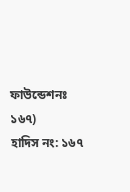ফাউন্ডেশনঃ ১৬৭)
হাদিস নং: ১৬৭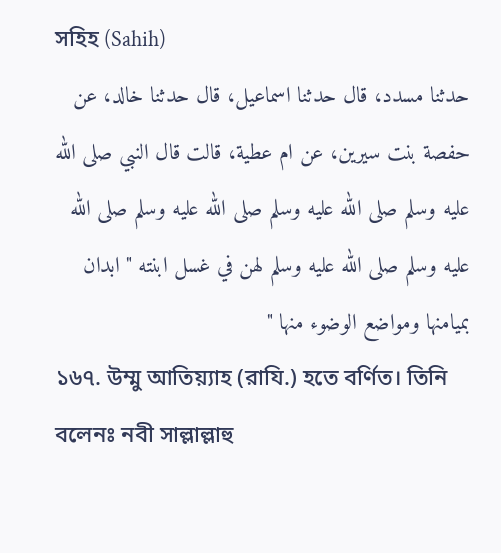সহিহ (Sahih)
حدثنا مسدد، قال حدثنا اسماعيل، قال حدثنا خالد، عن حفصة بنت سيرين، عن ام عطية، قالت قال النبي صلى الله عليه وسلم صلى الله عليه وسلم صلى الله عليه وسلم صلى الله عليه وسلم صلى الله عليه وسلم لهن في غسل ابنته " ابدان بميامنها ومواضع الوضوء منها "
১৬৭. উম্মু আতিয়্যাহ (রাযি.) হতে বর্ণিত। তিনি বলেনঃ নবী সাল্লাল্লাহু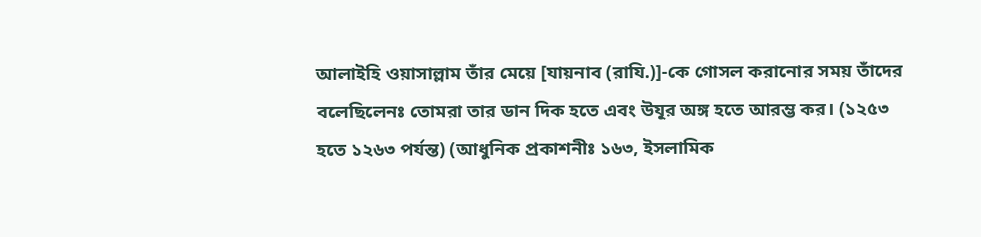আলাইহি ওয়াসাল্লাম তাঁর মেয়ে [যায়নাব (রাযি.)]-কে গোসল করানোর সময় তাঁদের বলেছিলেনঃ তোমরা তার ডান দিক হতে এবং উযূর অঙ্গ হতে আরম্ভ কর। (১২৫৩ হতে ১২৬৩ পর্যন্ত) (আধুনিক প্রকাশনীঃ ১৬৩, ইসলামিক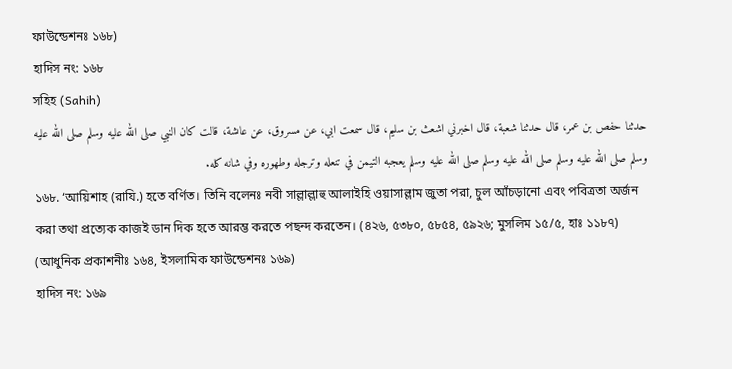ফাউন্ডেশনঃ ১৬৮)
হাদিস নং: ১৬৮
সহিহ (Sahih)
حدثنا حفص بن عمر، قال حدثنا شعبة، قال اخبرني اشعث بن سليم، قال سمعت ابي، عن مسروق، عن عاىشة، قالت كان النبي صلى الله عليه وسلم صلى الله عليه وسلم صلى الله عليه وسلم صلى الله عليه وسلم صلى الله عليه وسلم يعجبه التيمن في تنعله وترجله وطهوره وفي شانه كله.
১৬৮. ‘আয়িশাহ (রাযি.) হতে বর্ণিত। তিনি বলেনঃ নবী সাল্লাল্লাহু আলাইহি ওয়াসাল্লাম জুতা পরা, চুল আঁচড়ানো এবং পবিত্রতা অর্জন করা তথা প্রত্যেক কাজই ডান দিক হতে আরম্ভ করতে পছন্দ করতেন। (৪২৬, ৫৩৮০, ৫৮৫৪, ৫৯২৬; মুসলিম ১৫/৫, হাঃ ১১৮৭) (আধুনিক প্রকাশনীঃ ১৬৪, ইসলামিক ফাউন্ডেশনঃ ১৬৯)
হাদিস নং: ১৬৯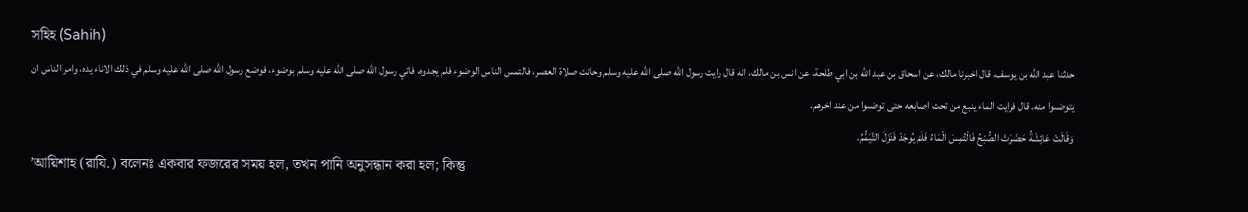সহিহ (Sahih)
حدثنا عبد الله بن يوسف، قال اخبرنا مالك، عن اسحاق بن عبد الله بن ابي طلحة، عن انس بن مالك، انه قال رايت رسول الله صلى الله عليه وسلم وحانت صلاة العصر، فالتمس الناس الوضوء فلم يجدوه، فاتي رسول الله صلى الله عليه وسلم بوضوء، فوضع رسول الله صلى الله عليه وسلم في ذلك الاناء يده، وامر الناس ان يتوضىوا منه. قال فرايت الماء ينبع من تحت اصابعه حتى توضىوا من عند اخرهم.
وَقَالَتْ عَائِشَةُ حَضَرَتْ الصُّبْحُ فَالْتُمِسَ الْمَاءُ فَلَمْ يُوجَدْ فَنَزَلَ التَّيَمُّمُ.
’আয়িশাহ (রাযি.) বলেনঃ একবার ফজরের সময় হল, তখন পানি অনুসন্ধান করা হল; কিন্তু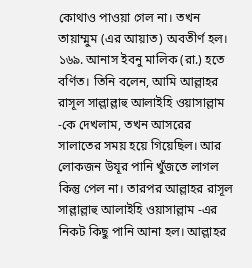কোথাও পাওয়া গেল না। তখন তায়াম্মুম (এর আয়াত) অবতীর্ণ হল।
১৬৯. আনাস ইবনু মালিক (রা.) হতে বর্ণিত। তিনি বলেন, আমি আল্লাহর রাসূল সাল্লাল্লাহু আলাইহি ওয়াসাল্লাম -কে দেখলাম, তখন আসরের সালাতের সময় হয়ে গিয়েছিল। আর লোকজন উযূর পানি খুঁজতে লাগল কিন্তু পেল না। তারপর আল্লাহর রাসূল সাল্লাল্লাহু আলাইহি ওয়াসাল্লাম -এর নিকট কিছু পানি আনা হল। আল্লাহর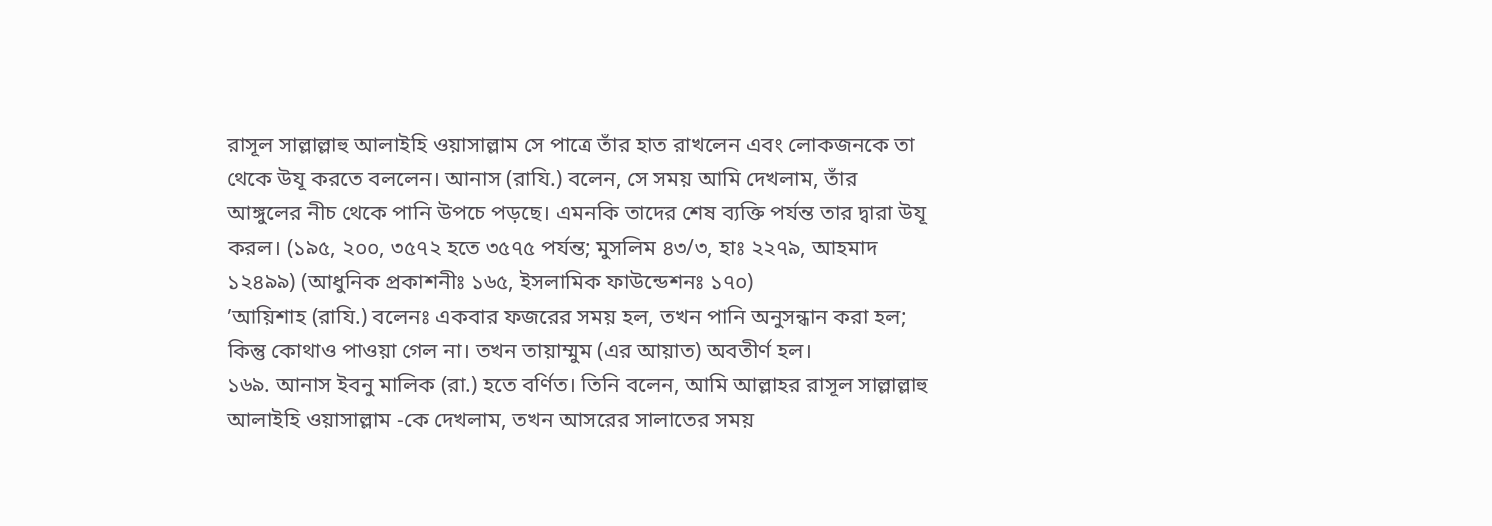রাসূল সাল্লাল্লাহু আলাইহি ওয়াসাল্লাম সে পাত্রে তাঁর হাত রাখলেন এবং লোকজনকে তা থেকে উযূ করতে বললেন। আনাস (রাযি.) বলেন, সে সময় আমি দেখলাম, তাঁর আঙ্গুলের নীচ থেকে পানি উপচে পড়ছে। এমনকি তাদের শেষ ব্যক্তি পর্যন্ত তার দ্বারা উযূ করল। (১৯৫, ২০০, ৩৫৭২ হতে ৩৫৭৫ পর্যন্ত; মুসলিম ৪৩/৩, হাঃ ২২৭৯, আহমাদ ১২৪৯৯) (আধুনিক প্রকাশনীঃ ১৬৫, ইসলামিক ফাউন্ডেশনঃ ১৭০)
’আয়িশাহ (রাযি.) বলেনঃ একবার ফজরের সময় হল, তখন পানি অনুসন্ধান করা হল; কিন্তু কোথাও পাওয়া গেল না। তখন তায়াম্মুম (এর আয়াত) অবতীর্ণ হল।
১৬৯. আনাস ইবনু মালিক (রা.) হতে বর্ণিত। তিনি বলেন, আমি আল্লাহর রাসূল সাল্লাল্লাহু আলাইহি ওয়াসাল্লাম -কে দেখলাম, তখন আসরের সালাতের সময়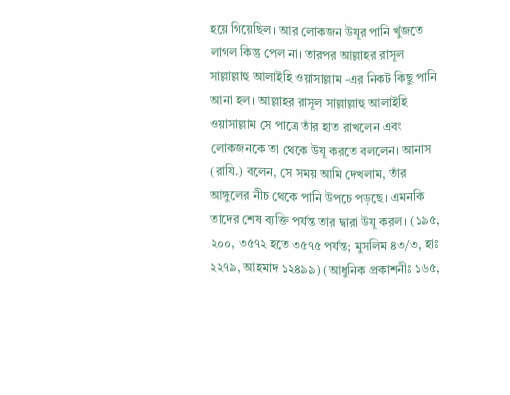হয়ে গিয়েছিল। আর লোকজন উযূর পানি খুঁজতে লাগল কিন্তু পেল না। তারপর আল্লাহর রাসূল সাল্লাল্লাহু আলাইহি ওয়াসাল্লাম -এর নিকট কিছু পানি আনা হল। আল্লাহর রাসূল সাল্লাল্লাহু আলাইহি ওয়াসাল্লাম সে পাত্রে তাঁর হাত রাখলেন এবং লোকজনকে তা থেকে উযূ করতে বললেন। আনাস (রাযি.) বলেন, সে সময় আমি দেখলাম, তাঁর আঙ্গুলের নীচ থেকে পানি উপচে পড়ছে। এমনকি তাদের শেষ ব্যক্তি পর্যন্ত তার দ্বারা উযূ করল। (১৯৫, ২০০, ৩৫৭২ হতে ৩৫৭৫ পর্যন্ত; মুসলিম ৪৩/৩, হাঃ ২২৭৯, আহমাদ ১২৪৯৯) (আধুনিক প্রকাশনীঃ ১৬৫,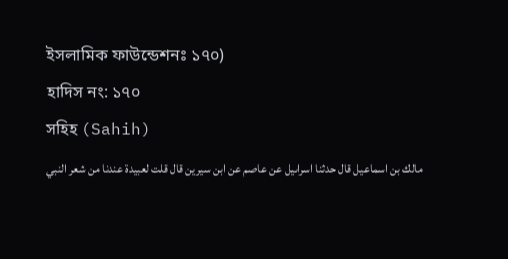ইসলামিক ফাউন্ডেশনঃ ১৭০)
হাদিস নং: ১৭০
সহিহ (Sahih)
مالك بن اسماعيل قال حدثنا اسراىيل عن عاصم عن ابن سيرين قال قلت لعبيدة عندنا من شعر النبي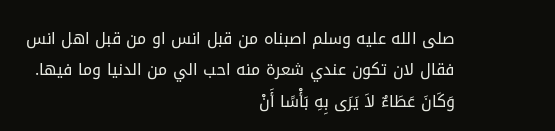صلى الله عليه وسلم اصبناه من قبل انس او من قبل اهل انس فقال لان تكون عندي شعرة منه احب الي من الدنيا وما فيها.
وَكَانَ عَطَاءٌ لاَ يَرَى بِهِ بَأْسًا أَنْ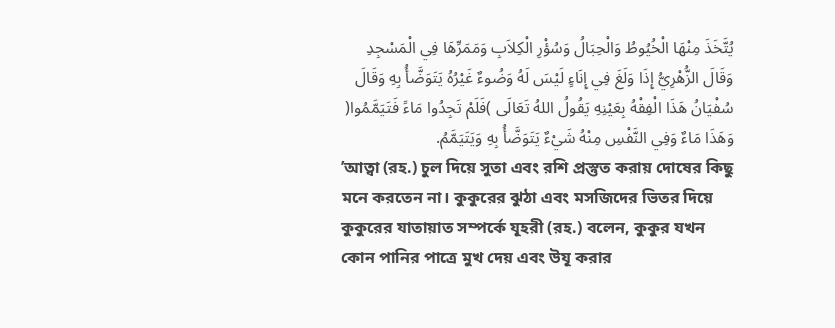يُتَّخَذَ مِنْهَا الْخُيُوطُ وَالْحِبَالُ وَسُؤْرِ الْكِلاَبِ وَمَمَرِّهَا فِي الْمَسْجِدِ وَقَالَ الزُّهْرِيُّ إِذَا وَلَغَ فِي إِنَاءٍ لَيْسَ لَهُ وَضُوءٌ غَيْرُهُ يَتَوَضَّأُ بِهِ وَقَالَ سُفْيَانُ هَذَا الْفِقْهُ بِعَيْنِهِ يَقُولُ اللهُ تَعَالَى )فَلَمْ تَجِدُوا مَاءً فَتَيَمَّمُوا( وَهَذَا مَاءٌ وَفِي النَّفْسِ مِنْهُ شَيْءٌ يَتَوَضَّأُ بِهِ وَيَتَيَمَّمُ.
’আত্বা (রহ.) চুল দিয়ে সুতা এবং রশি প্রস্তুত করায় দোষের কিছু মনে করতেন না। কুকুরের ঝুঠা এবং মসজিদের ভিতর দিয়ে কুকুরের যাতায়াত সম্পর্কে যূহরী (রহ.) বলেন, কুকুর যখন কোন পানির পাত্রে মুখ দেয় এবং উযূ করার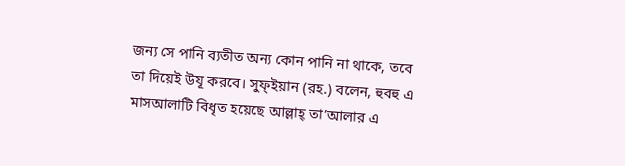জন্য সে পানি ব্যতীত অন্য কোন পানি না থাকে, তবে তা দিয়েই উযূ করবে। সুফ্ইয়ান (রহ.) বলেন, হুবহু এ মাসআলাটি বিধৃত হয়েছে আল্লাহ্ তা’আলার এ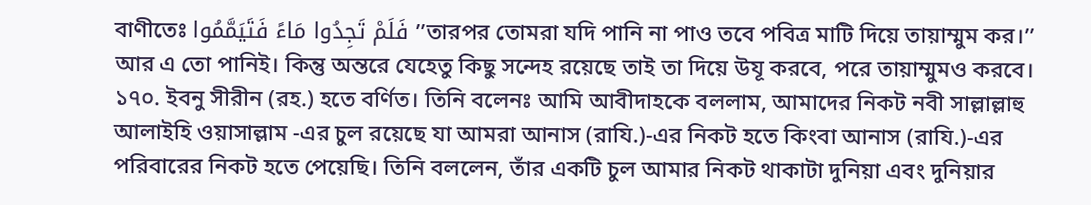বাণীতেঃ فَلَمْ تَجِدُوا مَاءً فَتَيَمَّمُوا ’’তারপর তোমরা যদি পানি না পাও তবে পবিত্র মাটি দিয়ে তায়াম্মুম কর।’’ আর এ তো পানিই। কিন্তু অন্তরে যেহেতু কিছু সন্দেহ রয়েছে তাই তা দিয়ে উযূ করবে, পরে তায়াম্মুমও করবে।
১৭০. ইবনু সীরীন (রহ.) হতে বর্ণিত। তিনি বলেনঃ আমি আবীদাহকে বললাম, আমাদের নিকট নবী সাল্লাল্লাহু আলাইহি ওয়াসাল্লাম -এর চুল রয়েছে যা আমরা আনাস (রাযি.)-এর নিকট হতে কিংবা আনাস (রাযি.)-এর পরিবারের নিকট হতে পেয়েছি। তিনি বললেন, তাঁর একটি চুল আমার নিকট থাকাটা দুনিয়া এবং দুনিয়ার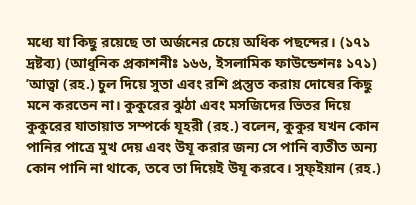মধ্যে যা কিছু রয়েছে তা অর্জনের চেয়ে অধিক পছন্দের। (১৭১ দ্রষ্টব্য) (আধুনিক প্রকাশনীঃ ১৬৬, ইসলামিক ফাউন্ডেশনঃ ১৭১)
’আত্বা (রহ.) চুল দিয়ে সুতা এবং রশি প্রস্তুত করায় দোষের কিছু মনে করতেন না। কুকুরের ঝুঠা এবং মসজিদের ভিতর দিয়ে কুকুরের যাতায়াত সম্পর্কে যূহরী (রহ.) বলেন, কুকুর যখন কোন পানির পাত্রে মুখ দেয় এবং উযূ করার জন্য সে পানি ব্যতীত অন্য কোন পানি না থাকে, তবে তা দিয়েই উযূ করবে। সুফ্ইয়ান (রহ.)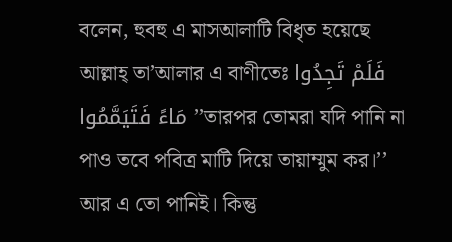বলেন, হুবহু এ মাসআলাটি বিধৃত হয়েছে আল্লাহ্ তা’আলার এ বাণীতেঃ فَلَمْ تَجِدُوا مَاءً فَتَيَمَّمُوا ’’তারপর তোমরা যদি পানি না পাও তবে পবিত্র মাটি দিয়ে তায়াম্মুম কর।’’ আর এ তো পানিই। কিন্তু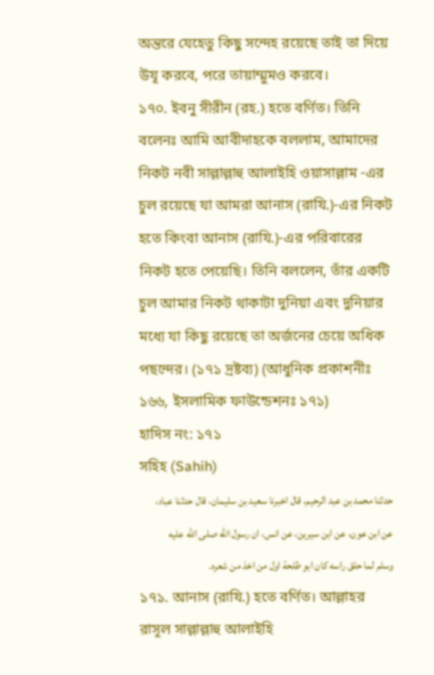অন্তরে যেহেতু কিছু সন্দেহ রয়েছে তাই তা দিয়ে উযূ করবে, পরে তায়াম্মুমও করবে।
১৭০. ইবনু সীরীন (রহ.) হতে বর্ণিত। তিনি বলেনঃ আমি আবীদাহকে বললাম, আমাদের নিকট নবী সাল্লাল্লাহু আলাইহি ওয়াসাল্লাম -এর চুল রয়েছে যা আমরা আনাস (রাযি.)-এর নিকট হতে কিংবা আনাস (রাযি.)-এর পরিবারের নিকট হতে পেয়েছি। তিনি বললেন, তাঁর একটি চুল আমার নিকট থাকাটা দুনিয়া এবং দুনিয়ার মধ্যে যা কিছু রয়েছে তা অর্জনের চেয়ে অধিক পছন্দের। (১৭১ দ্রষ্টব্য) (আধুনিক প্রকাশনীঃ ১৬৬, ইসলামিক ফাউন্ডেশনঃ ১৭১)
হাদিস নং: ১৭১
সহিহ (Sahih)
حدثنا محمد بن عبد الرحيم، قال اخبرنا سعيد بن سليمان، قال حدثنا عباد، عن ابن عون، عن ابن سيرين، عن انس، ان رسول الله صلى الله عليه وسلم لما حلق راسه كان ابو طلحة اول من اخذ من شعره.
১৭১. আনাস (রাযি.) হতে বর্ণিত। আল্লাহর রাসূল সাল্লাল্লাহু আলাইহি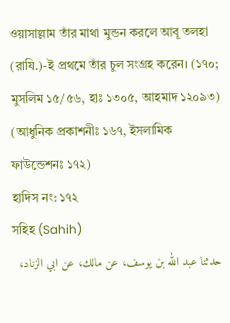ওয়াসাল্লাম তাঁর মাথা মুন্ডন করলে আবূ তলহা (রাযি.)-ই প্রথমে তাঁর চুল সংগ্রহ করেন। (১৭০; মুসলিম ১৫/৫৬, হাঃ ১৩০৫, আহমাদ ১২০৯৩) (আধুনিক প্রকাশনীঃ ১৬৭, ইসলামিক ফাউন্ডেশনঃ ১৭২)
হাদিস নং: ১৭২
সহিহ (Sahih)
حدثنا عبد الله بن يوسف، عن مالك، عن ابي الزناد،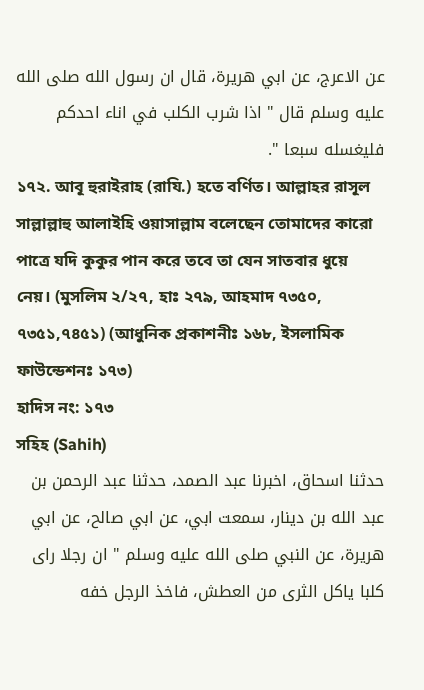عن الاعرج، عن ابي هريرة، قال ان رسول الله صلى الله عليه وسلم قال " اذا شرب الكلب في اناء احدكم فليغسله سبعا ".
১৭২. আবূ হুরাইরাহ (রাযি.) হতে বর্ণিত। আল্লাহর রাসূল সাল্লাল্লাহু আলাইহি ওয়াসাল্লাম বলেছেন তোমাদের কারো পাত্রে যদি কুকুর পান করে তবে তা যেন সাতবার ধুয়ে নেয়। (মুসলিম ২/২৭, হাঃ ২৭৯, আহমাদ ৭৩৫০, ৭৩৫১,৭৪৫১) (আধুনিক প্রকাশনীঃ ১৬৮, ইসলামিক ফাউন্ডেশনঃ ১৭৩)
হাদিস নং: ১৭৩
সহিহ (Sahih)
حدثنا اسحاق، اخبرنا عبد الصمد، حدثنا عبد الرحمن بن عبد الله بن دينار، سمعت ابي، عن ابي صالح، عن ابي هريرة، عن النبي صلى الله عليه وسلم " ان رجلا راى كلبا ياكل الثرى من العطش، فاخذ الرجل خفه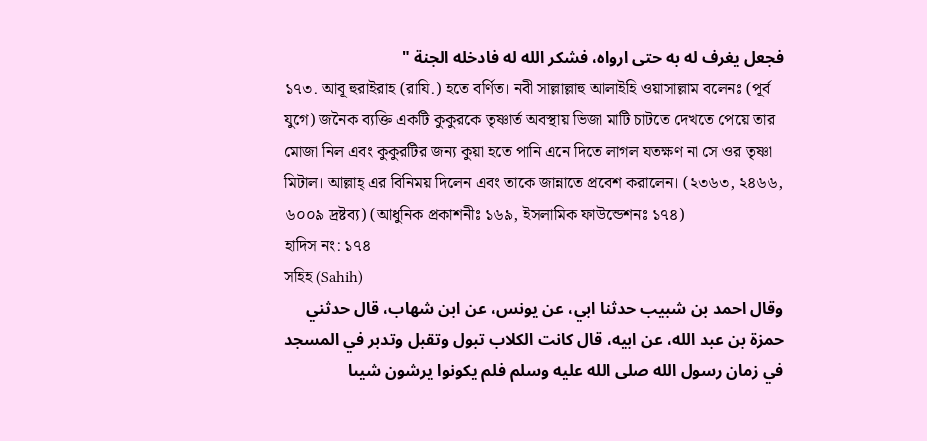فجعل يغرف له به حتى ارواه، فشكر الله له فادخله الجنة "
১৭৩. আবূ হুরাইরাহ (রাযি.) হতে বর্ণিত। নবী সাল্লাল্লাহু আলাইহি ওয়াসাল্লাম বলেনঃ (পূর্ব যুগে) জনৈক ব্যক্তি একটি কুকুরকে তৃষ্ণার্ত অবস্থায় ভিজা মাটি চাটতে দেখতে পেয়ে তার মোজা নিল এবং কুকুরটির জন্য কুয়া হতে পানি এনে দিতে লাগল যতক্ষণ না সে ওর তৃষ্ণা মিটাল। আল্লাহ্ এর বিনিময় দিলেন এবং তাকে জান্নাতে প্রবেশ করালেন। (২৩৬৩, ২৪৬৬, ৬০০৯ দ্রষ্টব্য) (আধুনিক প্রকাশনীঃ ১৬৯, ইসলামিক ফাউন্ডেশনঃ ১৭৪)
হাদিস নং: ১৭৪
সহিহ (Sahih)
وقال احمد بن شبيب حدثنا ابي، عن يونس، عن ابن شهاب، قال حدثني حمزة بن عبد الله، عن ابيه، قال كانت الكلاب تبول وتقبل وتدبر في المسجد في زمان رسول الله صلى الله عليه وسلم فلم يكونوا يرشون شيىا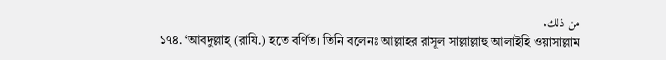من ذلك.
১৭৪. ‘আবদুল্লাহ্ (রাযি.) হতে বর্ণিত। তিনি বলেনঃ আল্লাহর রাসূল সাল্লাল্লাহু আলাইহি ওয়াসাল্লাম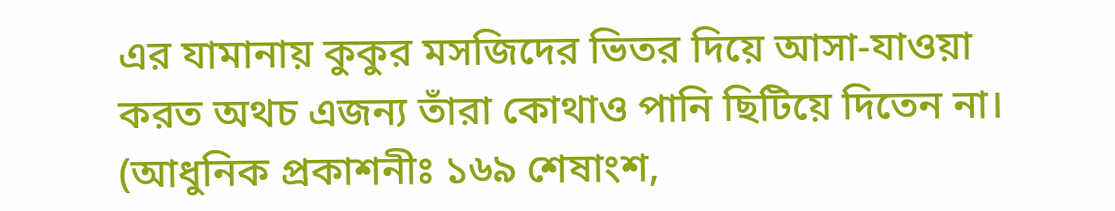এর যামানায় কুকুর মসজিদের ভিতর দিয়ে আসা-যাওয়া করত অথচ এজন্য তাঁরা কোথাও পানি ছিটিয়ে দিতেন না। (আধুনিক প্রকাশনীঃ ১৬৯ শেষাংশ,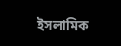ইসলামিক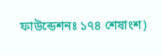ফাউন্ডেশনঃ ১৭৪ শেষাংশ)